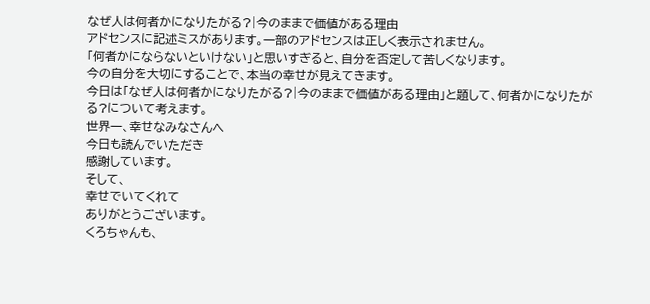なぜ人は何者かになりたがる?|今のままで価値がある理由
アドセンスに記述ミスがあります。一部のアドセンスは正しく表示されません。
「何者かにならないといけない」と思いすぎると、自分を否定して苦しくなります。
今の自分を大切にすることで、本当の幸せが見えてきます。
今日は「なぜ人は何者かになりたがる?|今のままで価値がある理由」と題して、何者かになりたがる?について考えます。
世界一、幸せなみなさんへ
今日も読んでいただき
感謝しています。
そして、
幸せでいてくれて
ありがとうございます。
くろちゃんも、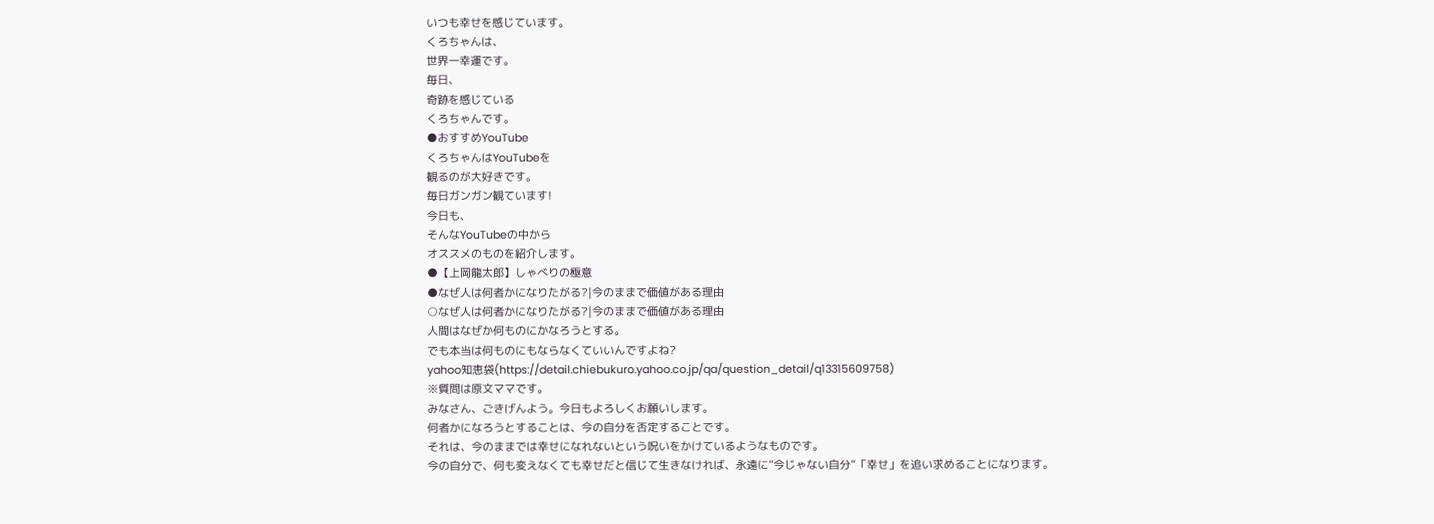いつも幸せを感じています。
くろちゃんは、
世界一幸運です。
毎日、
奇跡を感じている
くろちゃんです。
●おすすめYouTube
くろちゃんはYouTubeを
観るのが大好きです。
毎日ガンガン観ています!
今日も、
そんなYouTubeの中から
オススメのものを紹介します。
●【上岡龍太郎】しゃべりの極意
●なぜ人は何者かになりたがる?|今のままで価値がある理由
○なぜ人は何者かになりたがる?|今のままで価値がある理由
人間はなぜか何ものにかなろうとする。
でも本当は何ものにもならなくていいんですよね?
yahoo知恵袋(https://detail.chiebukuro.yahoo.co.jp/qa/question_detail/q13315609758)
※質問は原文ママです。
みなさん、ごきげんよう。今日もよろしくお願いします。
何者かになろうとすることは、今の自分を否定することです。
それは、今のままでは幸せになれないという呪いをかけているようなものです。
今の自分で、何も変えなくても幸せだと信じて生きなければ、永遠に”今じゃない自分”「幸せ」を追い求めることになります。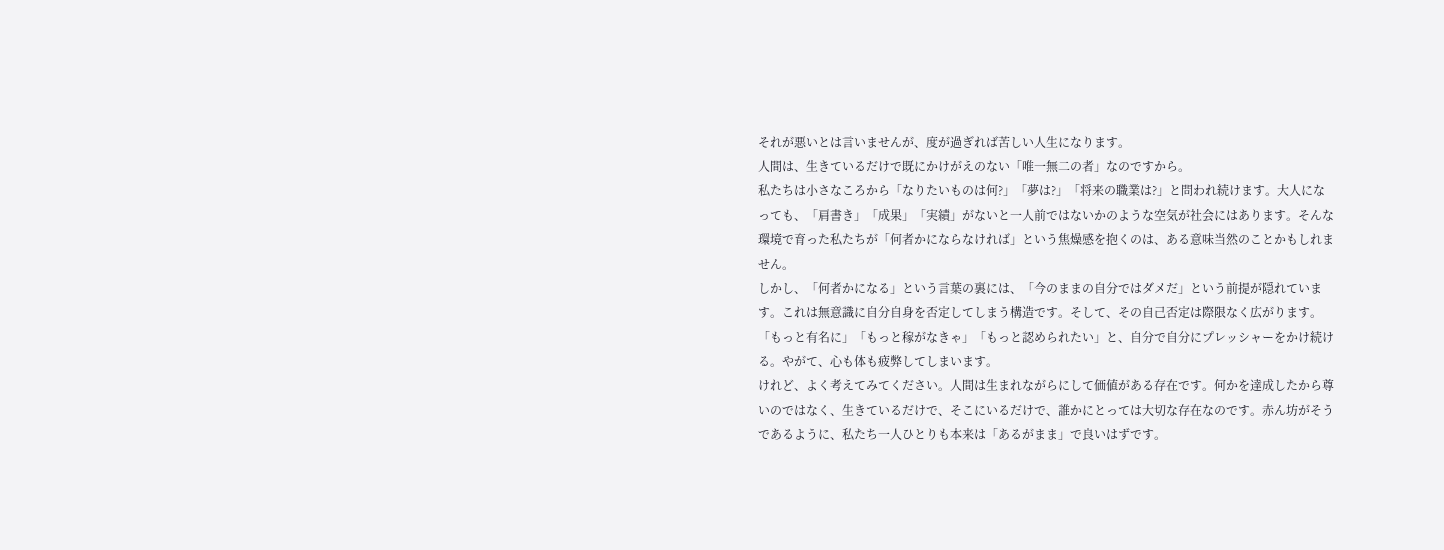それが悪いとは言いませんが、度が過ぎれば苦しい人生になります。
人間は、生きているだけで既にかけがえのない「唯一無二の者」なのですから。
私たちは小さなころから「なりたいものは何?」「夢は?」「将来の職業は?」と問われ続けます。大人になっても、「肩書き」「成果」「実績」がないと一人前ではないかのような空気が社会にはあります。そんな環境で育った私たちが「何者かにならなければ」という焦燥感を抱くのは、ある意味当然のことかもしれません。
しかし、「何者かになる」という言葉の裏には、「今のままの自分ではダメだ」という前提が隠れています。これは無意識に自分自身を否定してしまう構造です。そして、その自己否定は際限なく広がります。「もっと有名に」「もっと稼がなきゃ」「もっと認められたい」と、自分で自分にプレッシャーをかけ続ける。やがて、心も体も疲弊してしまいます。
けれど、よく考えてみてください。人間は生まれながらにして価値がある存在です。何かを達成したから尊いのではなく、生きているだけで、そこにいるだけで、誰かにとっては大切な存在なのです。赤ん坊がそうであるように、私たち一人ひとりも本来は「あるがまま」で良いはずです。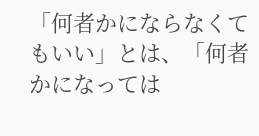「何者かにならなくてもいい」とは、「何者かになっては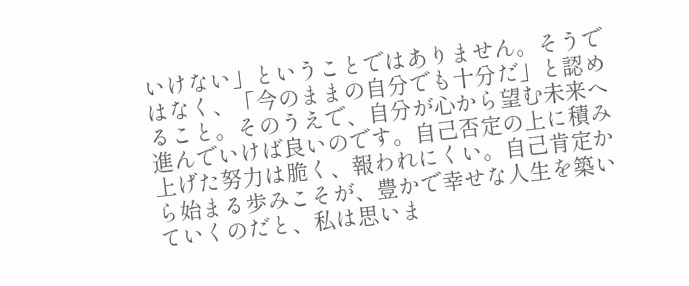いけない」ということではありません。そうではなく、「今のままの自分でも十分だ」と認めること。そのうえで、自分が心から望む未来へ進んでいけば良いのです。自己否定の上に積み上げた努力は脆く、報われにくい。自己肯定から始まる歩みこそが、豊かで幸せな人生を築いていくのだと、私は思いま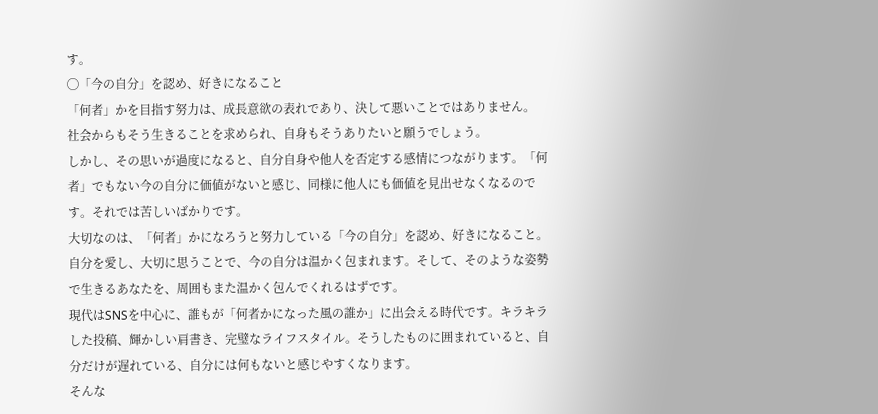す。
◯「今の自分」を認め、好きになること
「何者」かを目指す努力は、成長意欲の表れであり、決して悪いことではありません。
社会からもそう生きることを求められ、自身もそうありたいと願うでしょう。
しかし、その思いが過度になると、自分自身や他人を否定する感情につながります。「何者」でもない今の自分に価値がないと感じ、同様に他人にも価値を見出せなくなるのです。それでは苦しいばかりです。
大切なのは、「何者」かになろうと努力している「今の自分」を認め、好きになること。自分を愛し、大切に思うことで、今の自分は温かく包まれます。そして、そのような姿勢で生きるあなたを、周囲もまた温かく包んでくれるはずです。
現代はSNSを中心に、誰もが「何者かになった風の誰か」に出会える時代です。キラキラした投稿、輝かしい肩書き、完璧なライフスタイル。そうしたものに囲まれていると、自分だけが遅れている、自分には何もないと感じやすくなります。
そんな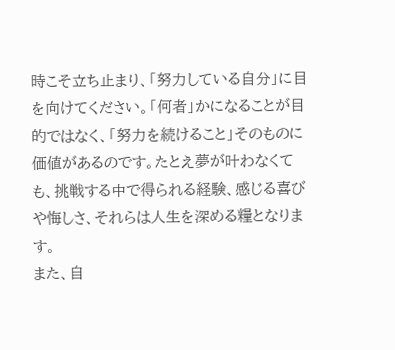時こそ立ち止まり、「努力している自分」に目を向けてください。「何者」かになることが目的ではなく、「努力を続けること」そのものに価値があるのです。たとえ夢が叶わなくても、挑戦する中で得られる経験、感じる喜びや悔しさ、それらは人生を深める糧となります。
また、自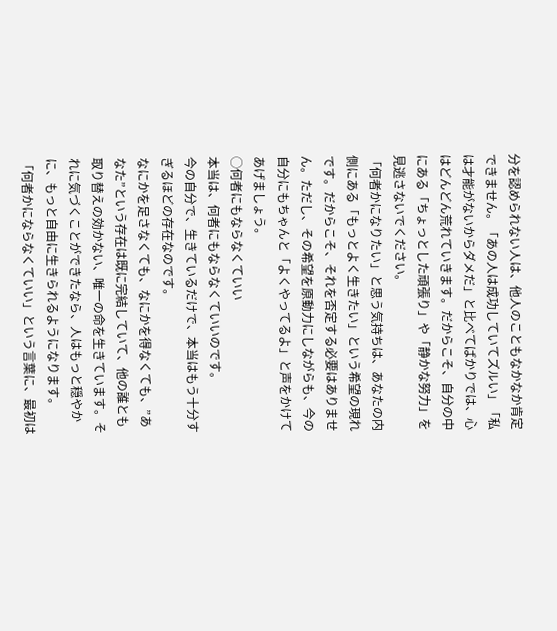分を認められない人は、他人のこともなかなか肯定できません。「あの人は成功していてズルい」「私は才能がないからダメだ」と比べてばかりでは、心はどんどん荒れていきます。だからこそ、自分の中にある「ちょっとした頑張り」や「静かな努力」を見逃さないでください。
「何者かになりたい」と思う気持ちは、あなたの内側にある「もっとよく生きたい」という希望の現れです。だからこそ、それを否定する必要はありません。ただし、その希望を原動力にしながらも、今の自分にもちゃんと「よくやってるよ」と声をかけてあげましょう。
◯何者にもならなくていい
本当は、何者にもならなくていいのです。
今の自分で、生きているだけで、本当はもう十分すぎるほどの存在なのです。
なにかを足さなくても、なにかを得なくても、”あなた”という存在は既に完結していて、他の誰とも取り替えの効かない、唯一の命を生きています。それに気づくことができたなら、人はもっと穏やかに、もっと自由に生きられるようになります。
「何者かにならなくていい」という言葉に、最初は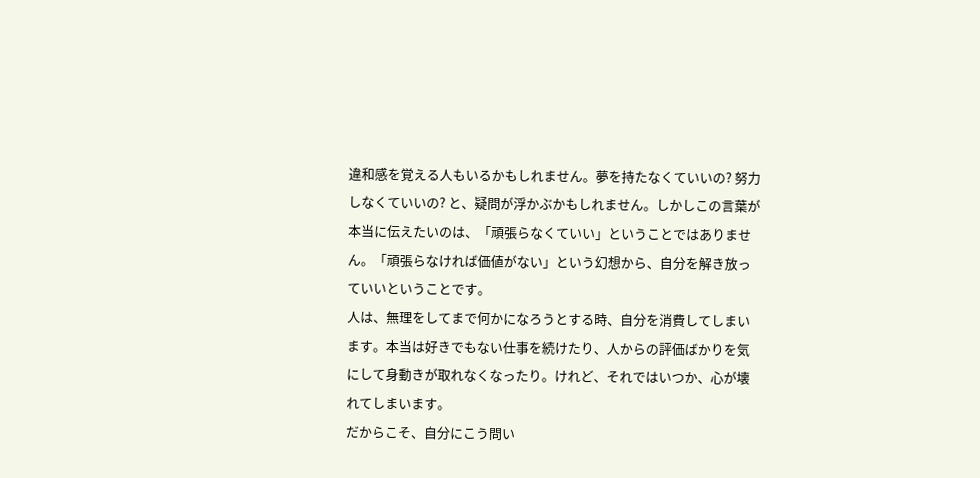違和感を覚える人もいるかもしれません。夢を持たなくていいの? 努力しなくていいの? と、疑問が浮かぶかもしれません。しかしこの言葉が本当に伝えたいのは、「頑張らなくていい」ということではありません。「頑張らなければ価値がない」という幻想から、自分を解き放っていいということです。
人は、無理をしてまで何かになろうとする時、自分を消費してしまいます。本当は好きでもない仕事を続けたり、人からの評価ばかりを気にして身動きが取れなくなったり。けれど、それではいつか、心が壊れてしまいます。
だからこそ、自分にこう問い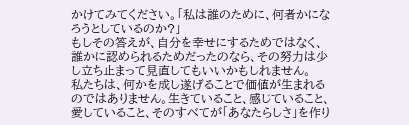かけてみてください。「私は誰のために、何者かになろうとしているのか?」
もしその答えが、自分を幸せにするためではなく、誰かに認められるためだったのなら、その努力は少し立ち止まって見直してもいいかもしれません。
私たちは、何かを成し遂げることで価値が生まれるのではありません。生きていること、感じていること、愛していること、そのすべてが「あなたらしさ」を作り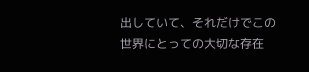出していて、それだけでこの世界にとっての大切な存在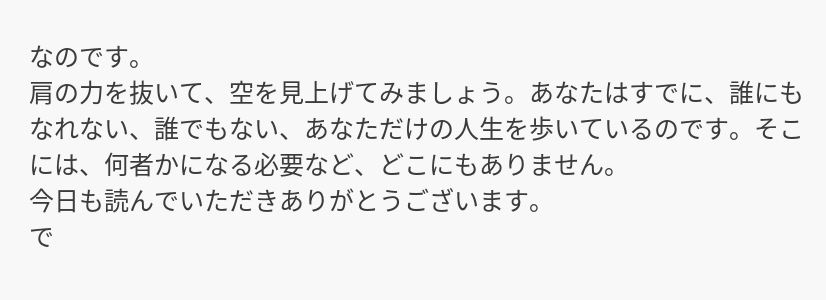なのです。
肩の力を抜いて、空を見上げてみましょう。あなたはすでに、誰にもなれない、誰でもない、あなただけの人生を歩いているのです。そこには、何者かになる必要など、どこにもありません。
今日も読んでいただきありがとうございます。
で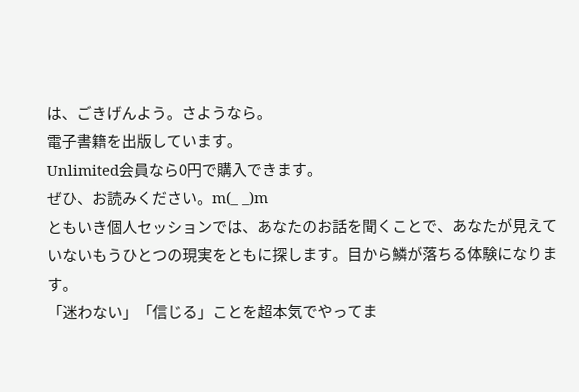は、ごきげんよう。さようなら。
電子書籍を出版しています。
Unlimited会員なら0円で購入できます。
ぜひ、お読みください。m(_ _)m
ともいき個人セッションでは、あなたのお話を聞くことで、あなたが見えていないもうひとつの現実をともに探します。目から鱗が落ちる体験になります。
「迷わない」「信じる」ことを超本気でやってま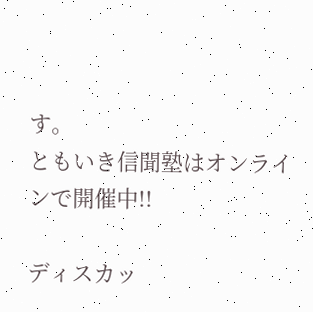す。
ともいき信聞塾はオンラインで開催中!!

ディスカッ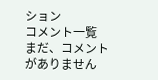ション
コメント一覧
まだ、コメントがありません